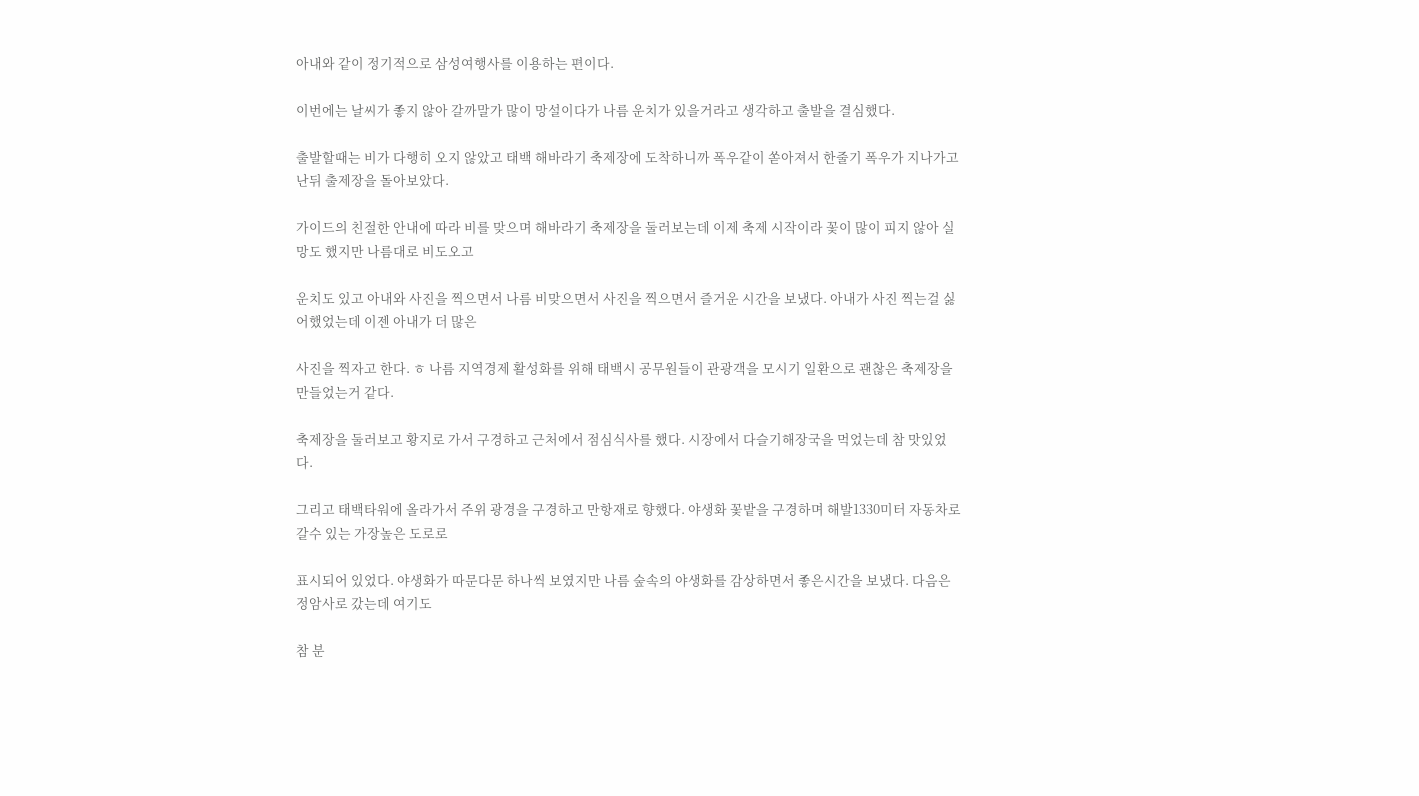아내와 같이 정기적으로 삼성여행사를 이용하는 편이다.

이번에는 날씨가 좋지 않아 갈까말가 많이 망설이다가 나름 운치가 있을거라고 생각하고 출발을 결심했다.

출발할때는 비가 다행히 오지 않았고 태백 해바라기 축제장에 도착하니까 폭우같이 쏟아져서 한줄기 폭우가 지나가고 난뒤 출제장을 돌아보았다.

가이드의 친절한 안내에 따라 비를 맞으며 해바라기 축제장을 둘러보는데 이제 축제 시작이라 꽃이 많이 피지 않아 실망도 했지만 나름대로 비도오고

운치도 있고 아내와 사진을 찍으면서 나름 비맞으면서 사진을 찍으면서 즐거운 시간을 보냈다. 아내가 사진 찍는걸 싫어했었는데 이젠 아내가 더 많은

사진을 찍자고 한다. ㅎ 나름 지역경제 활성화를 위해 태백시 공무원들이 관광객을 모시기 일환으로 괜찮은 축제장을 만들었는거 같다.

축제장을 둘러보고 황지로 가서 구경하고 근처에서 점심식사를 했다. 시장에서 다슬기해장국을 먹었는데 참 맛있었다.

그리고 태백타워에 올라가서 주위 광경을 구경하고 만항재로 향했다. 야생화 꽃밭을 구경하며 해발1330미터 자동차로 갈수 있는 가장높은 도로로

표시되어 있었다. 야생화가 따문다문 하나씩 보였지만 나름 숲속의 야생화를 감상하면서 좋은시간을 보냈다. 다음은 정암사로 갔는데 여기도

참 분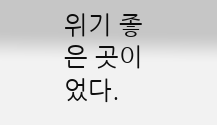위기 좋은 곳이었다.